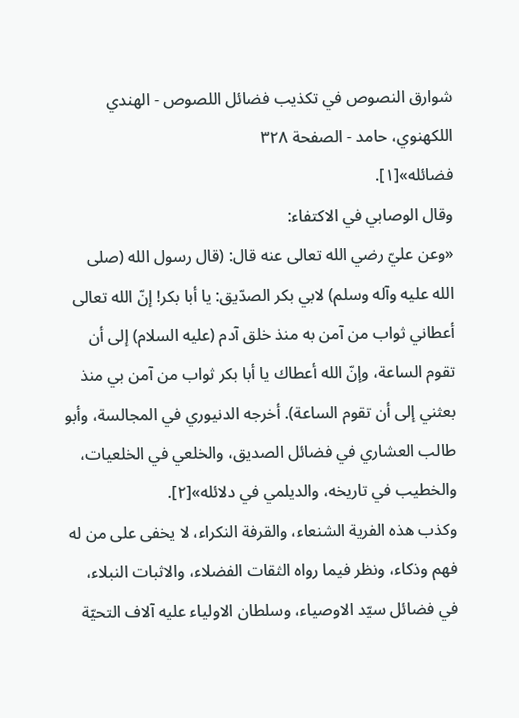شوارق النصوص في تكذيب فضائل اللصوص - الهندي اللكهنوي، حامد - الصفحة ٣٢٨
فضائله»[١].
وقال الوصابي في الاكتفاء:
«وعن عليّ رضي الله تعالى عنه قال: (قال رسول الله (صلى الله عليه وآله وسلم) لابي بكر الصدّيق: يا أبا بكر! إنّ الله تعالى أعطاني ثواب من آمن به منذ خلق آدم (عليه السلام) إلى أن تقوم الساعة، وإنّ الله أعطاك يا أبا بكر ثواب من آمن بي منذ بعثني إلى أن تقوم الساعة). أخرجه الدنيوري في المجالسة، وأبو طالب العشاري في فضائل الصديق، والخلعي في الخلعيات، والخطيب في تاريخه، والديلمي في دلائله»[٢].
وكذب هذه الفرية الشنعاء، والقرفة النكراء، لا يخفى على من له فهم وذكاء، ونظر فيما رواه الثقات الفضلاء، والاثبات النبلاء، في فضائل سيّد الاوصياء، وسلطان الاولياء عليه آلاف التحيّة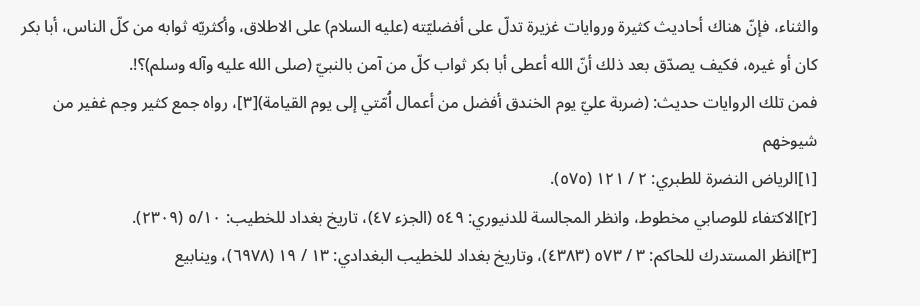والثناء، فإنّ هناك أحاديث كثيرة وروايات غزيرة تدلّ على أفضليّته (عليه السلام) على الاطلاق، وأكثريّه ثوابه من كلّ الناس، أبا بكر كان أو غيره، فكيف يصدّق بعد ذلك أنّ الله أعطى أبا بكر ثواب كلّ من آمن بالنبيّ (صلى الله عليه وآله وسلم)؟!.
فمن تلك الروايات حديث: (ضربة عليّ يوم الخندق أفضل من أعمال اُمّتي إلى يوم القيامة)[٣]، رواه جمع كثير وجم غفير من شيوخهم
[١]الرياض النضرة للطبري: ٢ / ١٢١ (٥٧٥).
[٢]الاكتفاء للوصابي مخطوط، وانظر المجالسة للدنيوري: ٥٤٩ (الجزء ٤٧)، تاريخ بغداد للخطيب: ٥/١٠ (٢٣٠٩).
[٣]انظر المستدرك للحاكم: ٣ / ٥٧٣ (٤٣٨٣)، وتاريخ بغداد للخطيب البغدادي: ١٣ / ١٩ (٦٩٧٨)، وينابيع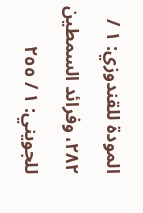المودة للقندوزي: ١ / ٢٨٢، وفرائد السمطين للجويني: ١ / ٢٥٥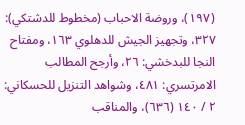(١٩٧)، وروضة الاحباب (مخطوط للدشتكي): ٣٢٧، وتجهيز الجيش للدهلوي ١٦٣، ومفتاح النجا للبدخشي: ٢٦، وأرجح المطالب الامرتسري: ٤٨١، وشواهد التنزيل للحسكاني: ٢ / ١٤٠ (٦٣٦)، والمناقب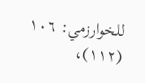للخوارزمي: ١٠٦ (١١٢)،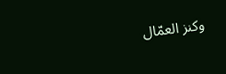وكنز العمّال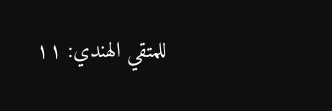للمتقي الهندي: ١١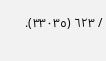/ ٦٢٣ (٣٣٠٣٥).